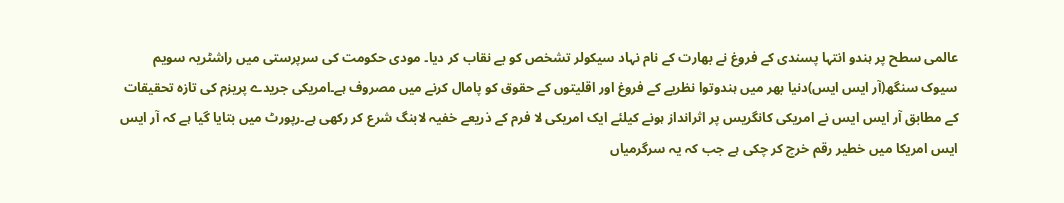عالمی سطح پر ہندو انتہا پسندی کے فروغ نے بھارت کے نام نہاد سیکولر تشخص کو بے نقاب کر دیا۔ مودی حکومت کی سرپرستی میں راشٹریہ سویم سیوک سنگھ(آر ایس ایس)دنیا بھر میں ہندوتوا نظریے کے فروغ اور اقلیتوں کے حقوق کو پامال کرنے میں مصروف ہے۔امریکی جریدے پریزم کی تازہ تحقیقات کے مطابق آر ایس ایس نے امریکی کانگریس پر اثرانداز ہونے کیلئے ایک امریکی لا فرم کے ذریعے خفیہ لابنگ شرع کر رکھی ہے۔رپورٹ میں بتایا گیا ہے کہ آر ایس ایس امریکا میں خطیر رقم خرچ کر چکی ہے جب کہ یہ سرگرمیاں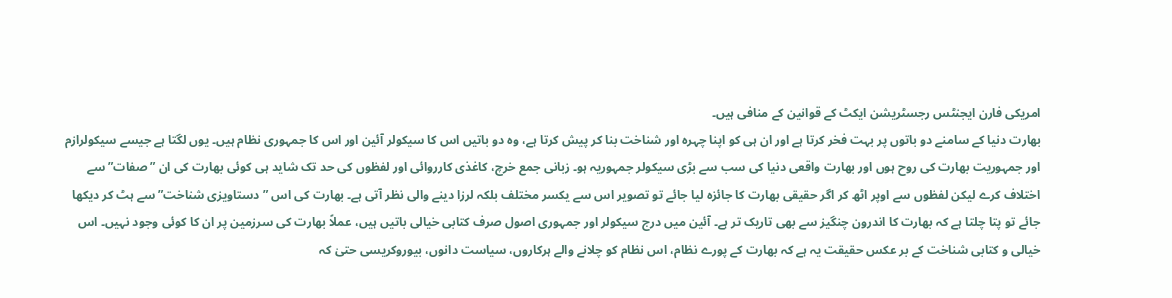امریکی فارن ایجنٹس رجسٹریشن ایکٹ کے قوانین کے منافی ہیں۔
بھارت دنیا کے سامنے دو باتوں پر بہت فخر کرتا ہے اور ان ہی کو اپنا چہرہ اور شناخت بنا کر پیش کرتا ہے، وہ دو باتیں اس کا سیکولر آئین اور اس کا جمہوری نظام ہیں۔ یوں لگتا ہے جیسے سیکولرازم اور جمہوریت بھارت کی روح ہوں اور بھارت واقعی دنیا کی سب سے بڑی سیکولر جمہوریہ ہو۔ زبانی جمع خرچ، کاغذی کارروائی اور لفظوں کی حد تک شاید ہی کوئی بھارت کی ان ”صفات” سے اختلاف کرے لیکن لفظوں سے اوپر اٹھ کر اگر حقیقی بھارت کا جائزہ لیا جائے تو تصویر اس سے یکسر مختلف بلکہ لرزا دینے والی نظر آتی ہے۔ بھارت کی اس ”دستاویزی شناخت” سے ہٹ کر دیکھا جائے تو پتا چلتا ہے کہ بھارت کا اندرون چنگیز سے بھی تاریک تر ہے۔ آئین میں درج سیکولر اور جمہوری اصول صرف کتابی خیالی باتیں ہیں، عملاً بھارت کی سرزمین پر ان کا کوئی وجود نہیں۔ اس خیالی و کتابی شناخت کے بر عکس حقیقت یہ ہے کہ بھارت کے پورے نظام، اس نظام کو چلانے والے ہرکاروں، سیاست دانوں، بیوروکریسی حتیٰ کہ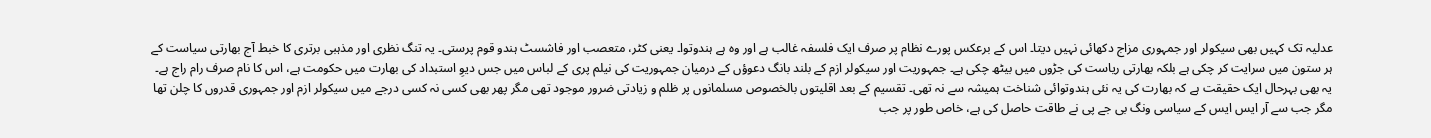عدلیہ تک کہیں بھی سیکولر اور جمہوری مزاج دکھائی نہیں دیتا۔ اس کے برعکس پورے نظام پر صرف ایک فلسفہ غالب ہے اور وہ ہے ہندوتوا۔ یعنی کٹر، متعصب اور فاشسٹ ہندو قوم پرستی۔ یہ تنگ نظری اور مذہبی برتری کا خبط آج بھارتی سیاست کے ہر ستون میں سرایت کر چکی ہے بلکہ بھارتی ریاست کی جڑوں میں بیٹھ چکی ہے۔ جمہوریت اور سیکولر ازم کے بلند بانگ دعوؤں کے درمیان جمہوریت کی نیلم پری کے لباس میں جس دیوِ استبداد کی بھارت میں حکومت ہے، اس کا نام صرف رام راج ہے۔
یہ بھی بہرحال ایک حقیقت ہے کہ بھارت کی یہ نئی ہندوتوائی شناخت ہمیشہ سے نہ تھی۔ تقسیم کے بعد اقلیتوں بالخصوص مسلمانوں پر ظلم و زیادتی ضرور موجود تھی مگر پھر بھی کسی نہ کسی درجے میں سیکولر ازم اور جمہوری قدروں کا چلن تھا مگر جب سے آر ایس ایس کے سیاسی ونگ بی جے پی نے طاقت حاصل کی ہے، خاص طور پر جب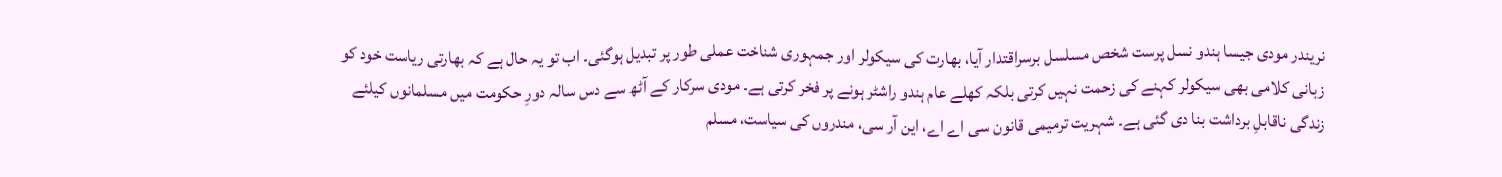نریندر مودی جیسا ہندو نسل پرست شخص مسلسل برسراقتدار آیا، بھارت کی سیکولر اور جمہوری شناخت عملی طور پر تبدیل ہوگئی۔ اب تو یہ حال ہے کہ بھارتی ریاست خود کو زبانی کلامی بھی سیکولر کہنے کی زحمت نہیں کرتی بلکہ کھلے عام ہندو راشٹر ہونے پر فخر کرتی ہے۔ مودی سرکار کے آٹھ سے دس سالہ دورِ حکومت میں مسلمانوں کیلئے زندگی ناقابلِ برداشت بنا دی گئی ہے۔ شہریت ترمیمی قانون سی اے اے، این آر سی، مندروں کی سیاست، مسلم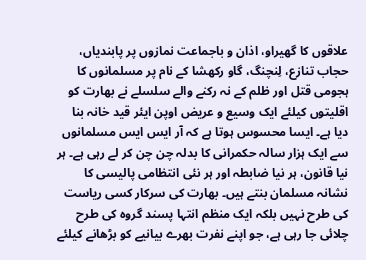علاقوں کا گھیراو، اذان و باجماعت نمازوں پر پابندیاں، حجاب تنازع، لِنچنگ، گاو رکھشا کے نام پر مسلمانوں کا ہجومی قتل اور ظلم کے نہ رکنے والے سلسلے نے بھارت کو اقلیتوں کیلئے ایک وسیع و عریض اوپن ایئر قید خانہ بنا دیا ہے۔ ایسا محسوس ہوتا ہے کہ آر ایس ایس مسلمانوں سے ایک ہزار سالہ حکمرانی کا بدلہ چن چن کر لے رہی ہے۔ ہر نیا قانون، ہر نیا ضابطہ اور ہر نئی انتظامی پالیسی کا نشانہ مسلمان بنتے ہیں۔ بھارت کی سرکار کسی ریاست کی طرح نہیں بلکہ ایک منظم انتہا پسند گروہ کی طرح چلائی جا رہی ہے، جو اپنے نفرت بھرے بیانیے کو بڑھانے کیلئے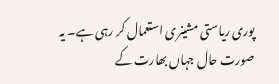پوری ریاستی مشینری استعمال کر رہی ہے۔ یہ صورت حال جہاں بھارت کے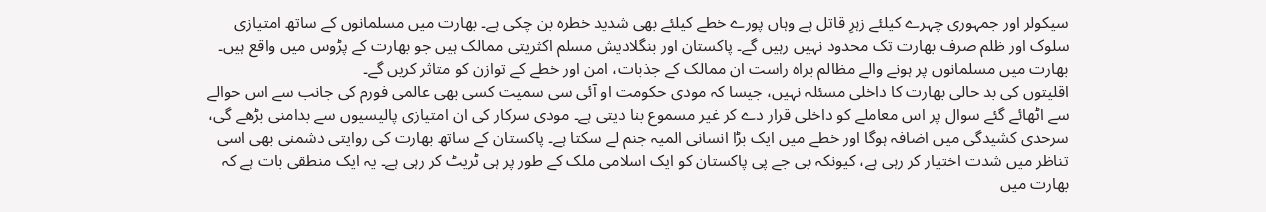سیکولر اور جمہوری چہرے کیلئے زہرِ قاتل ہے وہاں پورے خطے کیلئے بھی شدید خطرہ بن چکی ہے۔ بھارت میں مسلمانوں کے ساتھ امتیازی سلوک اور ظلم صرف بھارت تک محدود نہیں رہیں گے۔ پاکستان اور بنگلادیش مسلم اکثریتی ممالک ہیں جو بھارت کے پڑوس میں واقع ہیں۔ بھارت میں مسلمانوں پر ہونے والے مظالم براہ راست ان ممالک کے جذبات، امن اور خطے کے توازن کو متاثر کریں گے۔
اقلیتوں کی بد حالی بھارت کا داخلی مسئلہ نہیں، جیسا کہ مودی حکومت او آئی سی سمیت کسی بھی عالمی فورم کی جانب سے اس حوالے سے اٹھائے گئے سوال پر اس معاملے کو داخلی قرار دے کر غیر مسموع بنا دیتی ہے۔ مودی سرکار کی ان امتیازی پالیسیوں سے بدامنی بڑھے گی، سرحدی کشیدگی میں اضافہ ہوگا اور خطے میں ایک بڑا انسانی المیہ جنم لے سکتا ہے۔ پاکستان کے ساتھ بھارت کی روایتی دشمنی بھی اسی تناظر میں شدت اختیار کر رہی ہے، کیونکہ بی جے پی پاکستان کو ایک اسلامی ملک کے طور پر ہی ٹریٹ کر رہی ہے۔ یہ ایک منطقی بات ہے کہ بھارت میں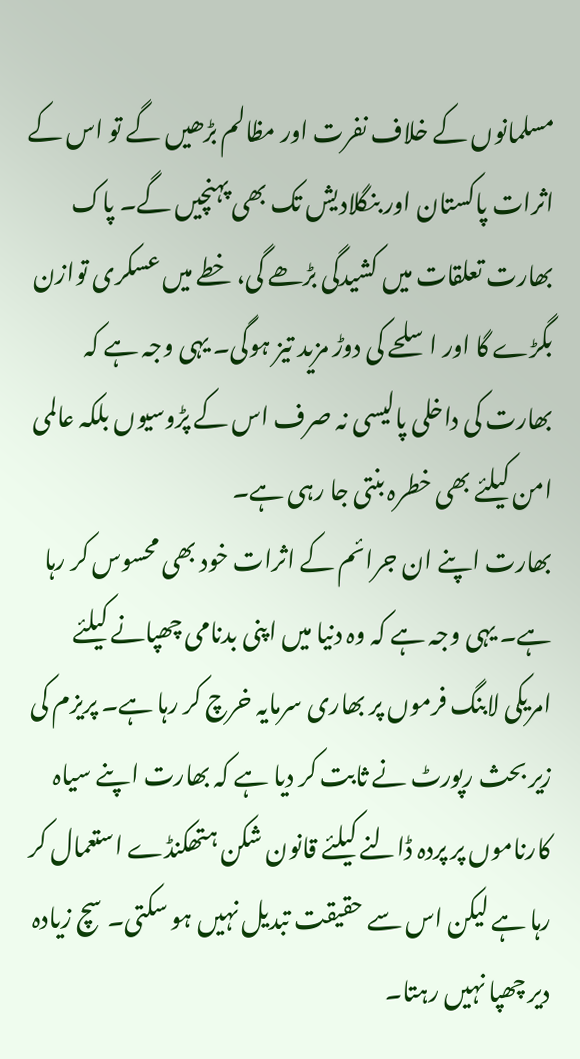مسلمانوں کے خلاف نفرت اور مظالم بڑھیں گے تو اس کے اثرات پاکستان اور بنگلادیش تک بھی پہنچیں گے۔ پاک بھارت تعلقات میں کشیدگی بڑھے گی، خطے میں عسکری توازن بگڑے گا اور اسلحے کی دوڑ مزید تیز ہوگی۔ یہی وجہ ہے کہ بھارت کی داخلی پالیسی نہ صرف اس کے پڑوسیوں بلکہ عالمی امن کیلئے بھی خطرہ بنتی جا رہی ہے۔
بھارت اپنے ان جرائم کے اثرات خود بھی محسوس کر رہا ہے۔ یہی وجہ ہے کہ وہ دنیا میں اپنی بدنامی چھپانے کیلئے امریکی لابنگ فرموں پر بھاری سرمایہ خرچ کر رہا ہے۔ پریزم کی زیر بحث رپورٹ نے ثابت کر دیا ہے کہ بھارت اپنے سیاہ کارناموں پر پردہ ڈالنے کیلئے قانون شکن ہتھکنڈے استعمال کر رہا ہے لیکن اس سے حقیقت تبدیل نہیں ہو سکتی۔ سچ زیادہ دیر چھپا نہیں رہتا۔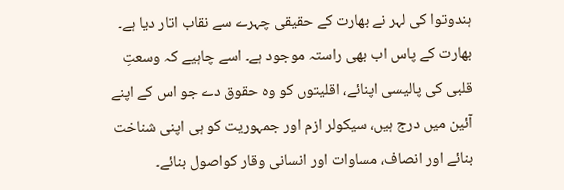ہندوتوا کی لہر نے بھارت کے حقیقی چہرے سے نقاب اتار دیا ہے۔ بھارت کے پاس اب بھی راستہ موجود ہے۔ اسے چاہیے کہ وسعتِ قلبی کی پالیسی اپنائے، اقلیتوں کو وہ حقوق دے جو اس کے اپنے آئین میں درج ہیں، سیکولر ازم اور جمہوریت کو ہی اپنی شناخت بنائے اور انصاف، مساوات اور انسانی وقار کواصول بنائے۔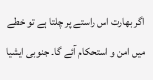اگر بھارت اس راستے پر چلتا ہے تو خطے میں امن و استحکام آئے گا۔ جنوبی ایشیا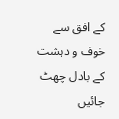کے افق سے خوف و دہشت کے بادل چھٹ جائیں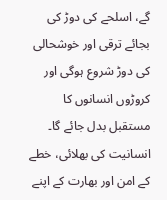گے، اسلحے کی دوڑ کی بجائے ترقی اور خوشحالی کی دوڑ شروع ہوگی اور کروڑوں انسانوں کا مستقبل بدل جائے گا۔ انسانیت کی بھلائی، خطے کے امن اور بھارت کے اپنے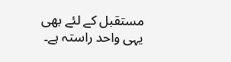مستقبل کے لئے بھی یہی واحد راستہ ہے۔